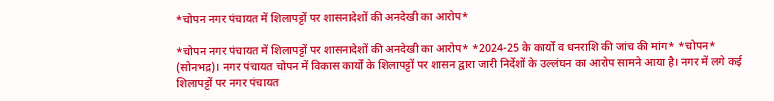*चोपन नगर पंचायत में शिलापट्टों पर शासनादेशों की अनदेखी का आरोप*

*चोपन नगर पंचायत में शिलापट्टों पर शासनादेशों की अनदेखी का आरोप* *2024-25 के कार्यों व धनराशि की जांच की मांग* *चोपन* (सोनभद्र)। नगर पंचायत चोपन में विकास कार्यों के शिलापट्टों पर शासन द्वारा जारी निर्देशों के उल्लंघन का आरोप सामने आया है। नगर में लगे कई शिलापट्टों पर नगर पंचायत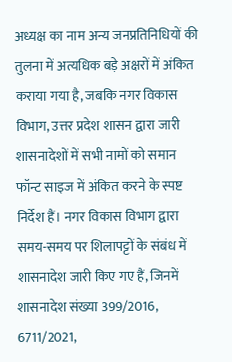अध्यक्ष का नाम अन्य जनप्रतिनिधियों की तुलना में अत्यधिक बड़े अक्षरों में अंकित कराया गया है, जबकि नगर विकास विभाग, उत्तर प्रदेश शासन द्वारा जारी शासनादेशों में सभी नामों को समान फॉन्ट साइज में अंकित करने के स्पष्ट निर्देश हैं। नगर विकास विभाग द्वारा समय-समय पर शिलापट्टों के संबंध में शासनादेश जारी किए गए हैं, जिनमें शासनादेश संख्या 399/2016, 6711/2021,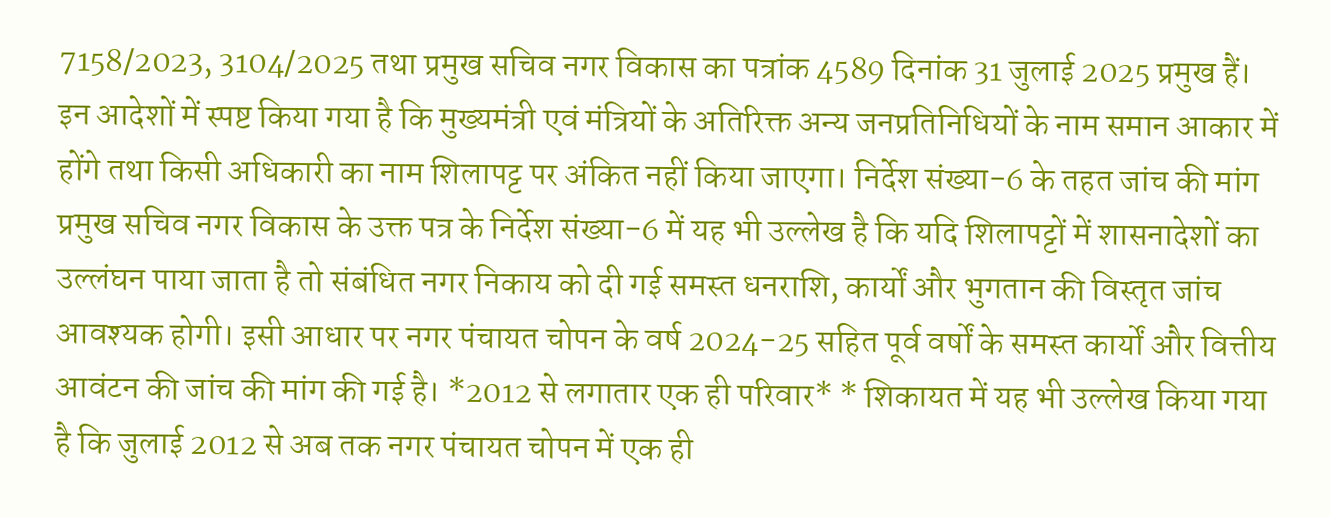7158/2023, 3104/2025 तथा प्रमुख सचिव नगर विकास का पत्रांक 4589 दिनांक 31 जुलाई 2025 प्रमुख हैं। इन आदेशों में स्पष्ट किया गया है कि मुख्यमंत्री एवं मंत्रियों के अतिरिक्त अन्य जनप्रतिनिधियों के नाम समान आकार में होंगे तथा किसी अधिकारी का नाम शिलापट्ट पर अंकित नहीं किया जाएगा। निर्देश संख्या-6 के तहत जांच की मांग प्रमुख सचिव नगर विकास के उक्त पत्र के निर्देश संख्या-6 में यह भी उल्लेख है कि यदि शिलापट्टों में शासनादेशों का उल्लंघन पाया जाता है तो संबंधित नगर निकाय को दी गई समस्त धनराशि, कार्यों और भुगतान की विस्तृत जांच आवश्यक होगी। इसी आधार पर नगर पंचायत चोपन के वर्ष 2024-25 सहित पूर्व वर्षों के समस्त कार्यों और वित्तीय आवंटन की जांच की मांग की गई है। *2012 से लगातार एक ही परिवार* * शिकायत में यह भी उल्लेख किया गया है कि जुलाई 2012 से अब तक नगर पंचायत चोपन में एक ही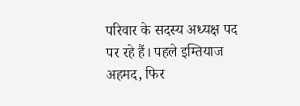परिवार के सदस्य अध्यक्ष पद पर रहे हैं। पहले इम्तियाज अहमद, फिर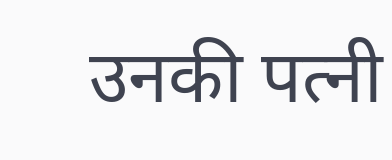उनकी पत्नी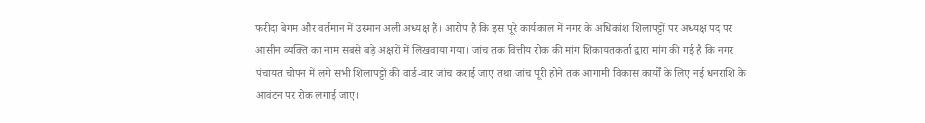फरीदा बेगम और वर्तमान में उस्मान अली अध्यक्ष हैं। आरोप है कि इस पूरे कार्यकाल में नगर के अधिकांश शिलापट्टों पर अध्यक्ष पद पर आसीन व्यक्ति का नाम सबसे बड़े अक्षरों में लिखवाया गया। जांच तक वित्तीय रोक की मांग शिकायतकर्ता द्वारा मांग की गई है कि नगर पंचायत चोपन में लगे सभी शिलापट्टों की वार्ड-वार जांच कराई जाए तथा जांच पूरी होने तक आगामी विकास कार्यों के लिए नई धनराशि के आवंटन पर रोक लगाई जाए।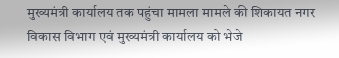मुख्यमंत्री कार्यालय तक पहुंचा मामला मामले की शिकायत नगर विकास विभाग एवं मुख्यमंत्री कार्यालय को भेजे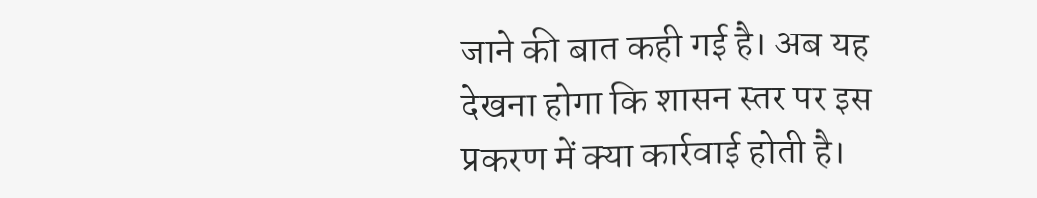जाने की बात कही गई है। अब यह देखना होगा कि शासन स्तर पर इस प्रकरण में क्या कार्रवाई होती है।